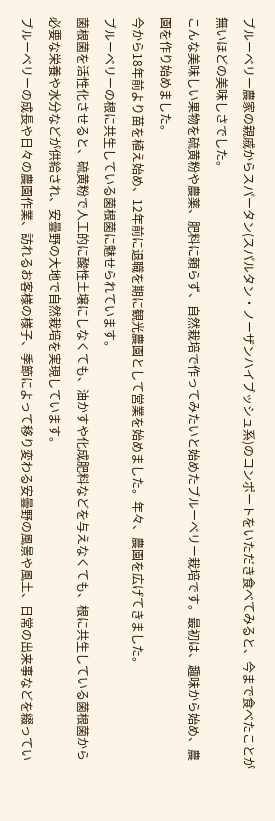ブルーベリー農家の親戚からスパータン(スパルタン・ノーザンハイブッシュ系)のコンポートをいただき食べてみると、今まで食べたことが無いほどの美味しさでした。
こんな美味しい果物を硫黄粉や農薬、肥料に頼らず、自然栽培で作ってみたいと始めたブルーベリー栽培です。最初は、趣味から始め、農園を作り始めました。
今から18年前より苗を植え始め、12年前に退職を期に観光農園として営業を始めました。年々、農園を広げてきました。
ブルーベリーの根に共生している菌根菌に魅せられています。
菌根菌を活性化させると、硫黄粉で人工的に酸性土壌にしなくても、油かすや化成肥料などを与えなくても、根に共生している菌根菌から必要な栄養や水分などが供給され、安曇野の大地で自然栽培を実現しています。
ブルーベリーの成長や日々の農園作業、訪れるお客様の様子、季節によって移り変わる安曇野の風景や風土、日常の出来事などを綴ってい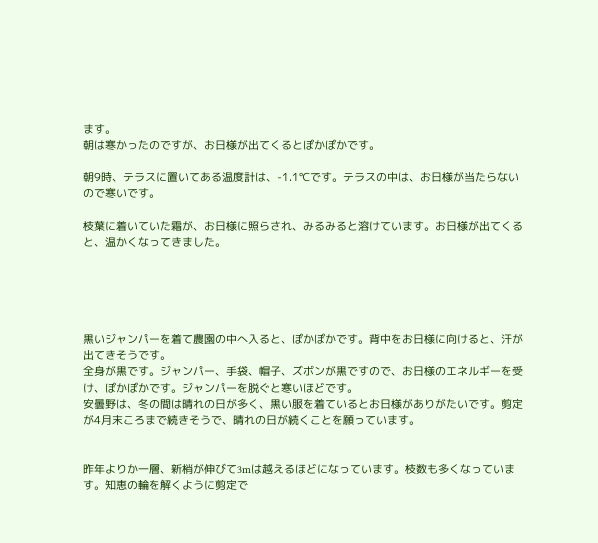ます。
朝は寒かったのですが、お日様が出てくるとぽかぽかです。

朝9時、テラスに置いてある温度計は、-1.1℃です。テラスの中は、お日様が当たらないので寒いです。

枝葉に着いていた霜が、お日様に照らされ、みるみると溶けています。お日様が出てくると、温かくなってきました。





黒いジャンパーを着て農園の中へ入ると、ぽかぽかです。背中をお日様に向けると、汗が出てきそうです。
全身が黒です。ジャンパー、手袋、帽子、ズボンが黒ですので、お日様のエネルギーを受け、ぽかぽかです。ジャンパーを脱ぐと寒いほどです。
安曇野は、冬の間は晴れの日が多く、黒い服を着ているとお日様がありがたいです。剪定が4月末ころまで続きそうで、晴れの日が続くことを願っています。


昨年よりか一層、新梢が伸びて3mは越えるほどになっています。枝数も多くなっています。知恵の輪を解くように剪定で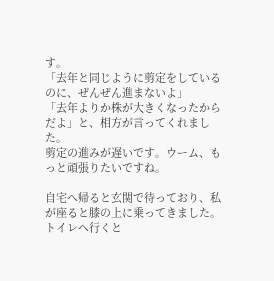す。
「去年と同じように剪定をしているのに、ぜんぜん進まないよ」
「去年よりか株が大きくなったからだよ」と、相方が言ってくれました。
剪定の進みが遅いです。ウーム、もっと頑張りたいですね。

自宅へ帰ると玄関で待っており、私が座ると膝の上に乗ってきました。トイレへ行くと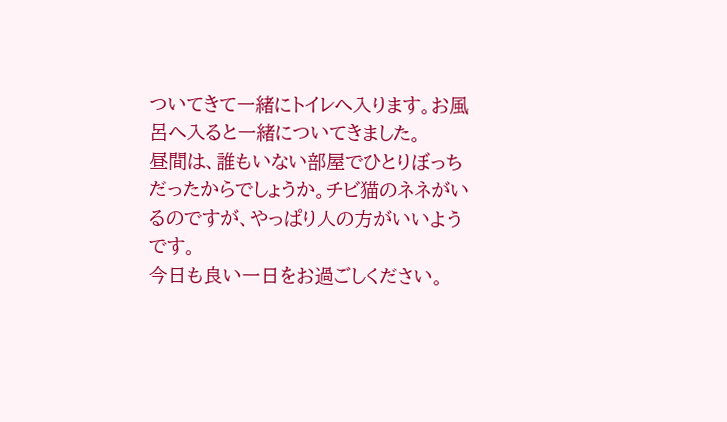ついてきて一緒にトイレへ入ります。お風呂へ入ると一緒についてきました。
昼間は、誰もいない部屋でひとりぼっちだったからでしょうか。チビ猫のネネがいるのですが、やっぱり人の方がいいようです。
今日も良い一日をお過ごしください。